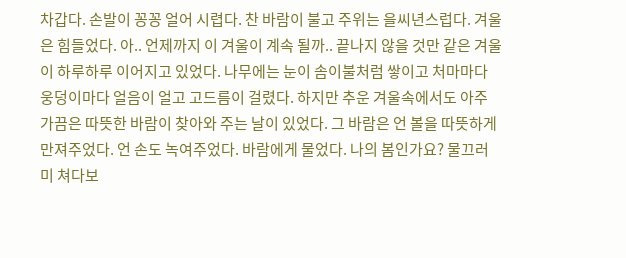차갑다. 손발이 꽁꽁 얼어 시렵다. 찬 바람이 불고 주위는 을씨년스럽다. 겨울은 힘들었다. 아.. 언제까지 이 겨울이 계속 될까.. 끝나지 않을 것만 같은 겨울이 하루하루 이어지고 있었다. 나무에는 눈이 솜이불처럼 쌓이고 처마마다 웅덩이마다 얼음이 얼고 고드름이 걸렸다. 하지만 추운 겨울속에서도 아주 가끔은 따뜻한 바람이 찾아와 주는 날이 있었다. 그 바람은 언 볼을 따뜻하게 만져주었다. 언 손도 녹여주었다. 바람에게 물었다. 나의 봄인가요? 물끄러미 쳐다보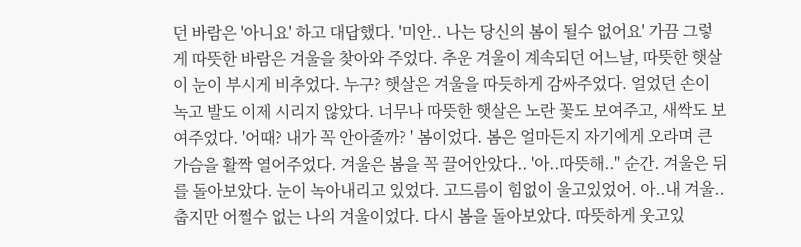던 바람은 '아니요' 하고 대답했다. '미안.. 나는 당신의 봄이 될수 없어요' 가끔 그렇게 따뜻한 바람은 겨울을 찾아와 주었다. 추운 겨울이 계속되던 어느날, 따뜻한 햇살이 눈이 부시게 비추었다. 누구? 햇살은 겨울을 따듯하게 감싸주었다. 얼었던 손이 녹고 발도 이제 시리지 않았다. 너무나 따뜻한 햇살은 노란 꽃도 보여주고, 새싹도 보여주었다. '어때? 내가 꼭 안아줄까? ' 봄이었다. 봄은 얼마든지 자기에게 오라며 큰 가슴을 활짝 열어주었다. 겨울은 봄을 꼭 끌어안았다.. '아..따뜻해.." 순간. 겨울은 뒤를 돌아보았다. 눈이 녹아내리고 있었다. 고드름이 힘없이 울고있었어. 아..내 겨울.. 춥지만 어쩔수 없는 나의 겨울이었다. 다시 봄을 돌아보았다. 따뜻하게 웃고있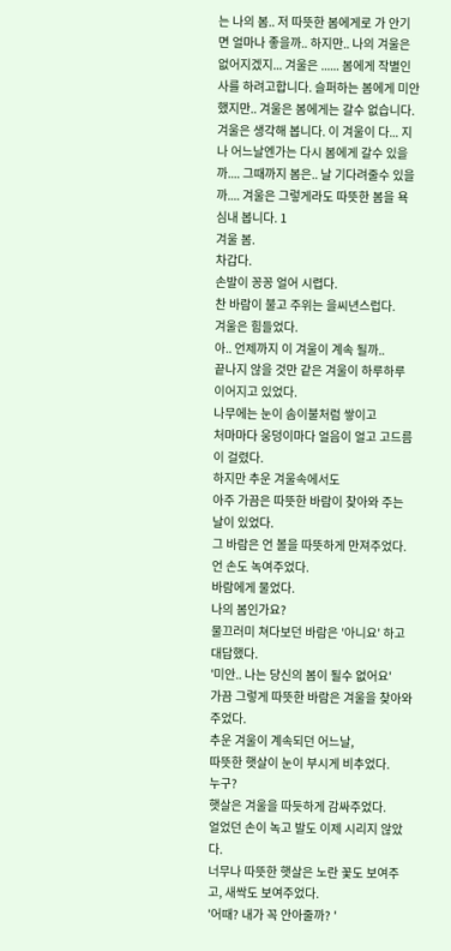는 나의 봄.. 저 따뜻한 봄에게로 가 안기면 얼마나 좋을까.. 하지만.. 나의 겨울은 없어지겠지... 겨울은 ...... 봄에게 작별인사를 하려고합니다. 슬퍼하는 봄에게 미안했지만.. 겨울은 봄에게는 갈수 없습니다. 겨울은 생각해 봅니다. 이 겨울이 다... 지나 어느날엔가는 다시 봄에게 갈수 있을까.... 그때까지 봄은.. 날 기다려줄수 있을까.... 겨울은 그렇게라도 따뜻한 봄을 욕심내 봅니다. 1
겨울 봄.
차갑다.
손발이 꽁꽁 얼어 시렵다.
찬 바람이 불고 주위는 을씨년스럽다.
겨울은 힘들었다.
아.. 언제까지 이 겨울이 계속 될까..
끝나지 않을 것만 같은 겨울이 하루하루 이어지고 있었다.
나무에는 눈이 솜이불처럼 쌓이고
처마마다 웅덩이마다 얼음이 얼고 고드름이 걸렸다.
하지만 추운 겨울속에서도
아주 가끔은 따뜻한 바람이 찾아와 주는 날이 있었다.
그 바람은 언 볼을 따뜻하게 만져주었다.
언 손도 녹여주었다.
바람에게 물었다.
나의 봄인가요?
물끄러미 쳐다보던 바람은 '아니요' 하고 대답했다.
'미안.. 나는 당신의 봄이 될수 없어요'
가끔 그렇게 따뜻한 바람은 겨울을 찾아와 주었다.
추운 겨울이 계속되던 어느날,
따뜻한 햇살이 눈이 부시게 비추었다.
누구?
햇살은 겨울을 따듯하게 감싸주었다.
얼었던 손이 녹고 발도 이제 시리지 않았다.
너무나 따뜻한 햇살은 노란 꽃도 보여주고, 새싹도 보여주었다.
'어때? 내가 꼭 안아줄까? '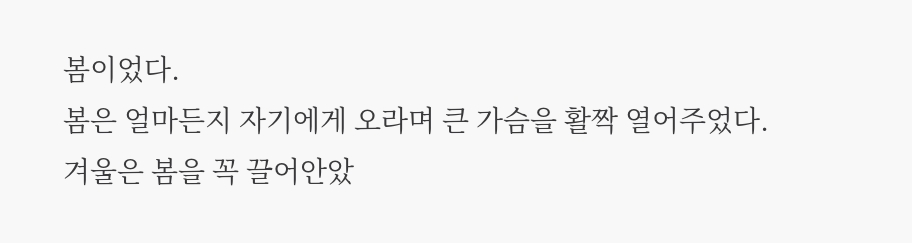봄이었다.
봄은 얼마든지 자기에게 오라며 큰 가슴을 활짝 열어주었다.
겨울은 봄을 꼭 끌어안았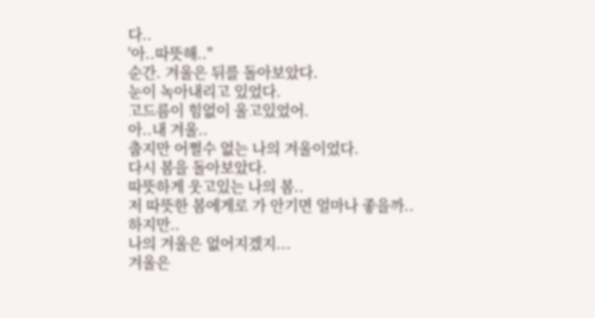다..
'아..따뜻해.."
순간. 겨울은 뒤를 돌아보았다.
눈이 녹아내리고 있었다.
고드름이 힘없이 울고있었어.
아..내 겨울..
춥지만 어쩔수 없는 나의 겨울이었다.
다시 봄을 돌아보았다.
따뜻하게 웃고있는 나의 봄..
저 따뜻한 봄에게로 가 안기면 얼마나 좋을까..
하지만..
나의 겨울은 없어지겠지...
겨울은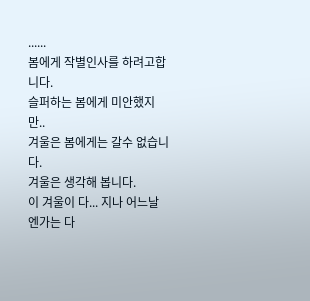......
봄에게 작별인사를 하려고합니다.
슬퍼하는 봄에게 미안했지만..
겨울은 봄에게는 갈수 없습니다.
겨울은 생각해 봅니다.
이 겨울이 다... 지나 어느날엔가는 다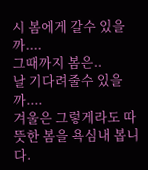시 봄에게 갈수 있을까....
그때까지 봄은..
날 기다려줄수 있을까....
겨울은 그렇게라도 따뜻한 봄을 욕심내 봅니다.